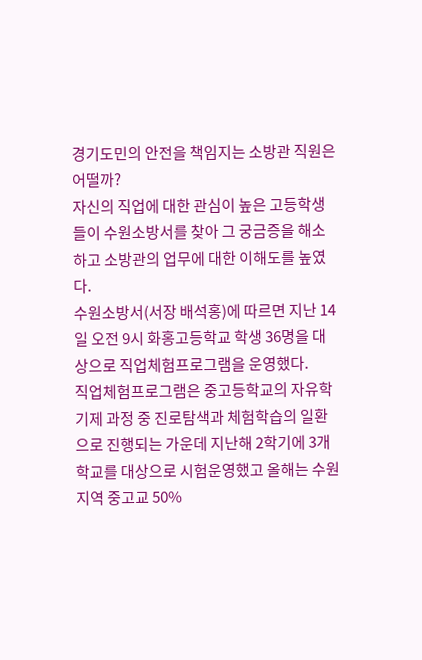경기도민의 안전을 책임지는 소방관 직원은 어떨까?
자신의 직업에 대한 관심이 높은 고등학생들이 수원소방서를 찾아 그 궁금증을 해소하고 소방관의 업무에 대한 이해도를 높였다.
수원소방서(서장 배석홍)에 따르면 지난 14일 오전 9시 화홍고등학교 학생 36명을 대상으로 직업체험프로그램을 운영했다.
직업체험프로그램은 중고등학교의 자유학기제 과정 중 진로탐색과 체험학습의 일환으로 진행되는 가운데 지난해 2학기에 3개 학교를 대상으로 시험운영했고 올해는 수원지역 중고교 50%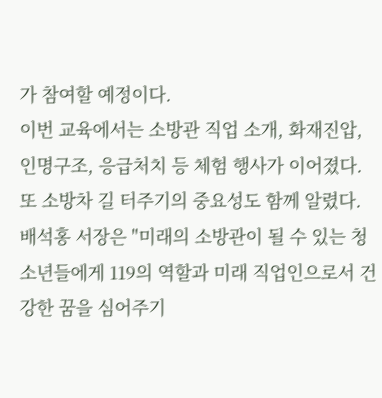가 참여할 예정이다.
이번 교육에서는 소방관 직업 소개, 화재진압, 인명구조, 응급처치 등 체험 행사가 이어졌다. 또 소방차 길 터주기의 중요성도 함께 알렸다.
배석홍 서장은 "미래의 소방관이 될 수 있는 청소년들에게 119의 역할과 미래 직업인으로서 건강한 꿈을 심어주기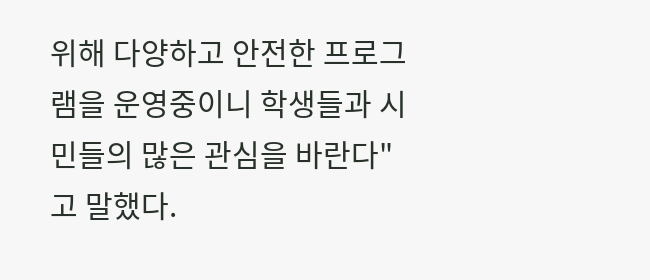위해 다양하고 안전한 프로그램을 운영중이니 학생들과 시민들의 많은 관심을 바란다"고 말했다.